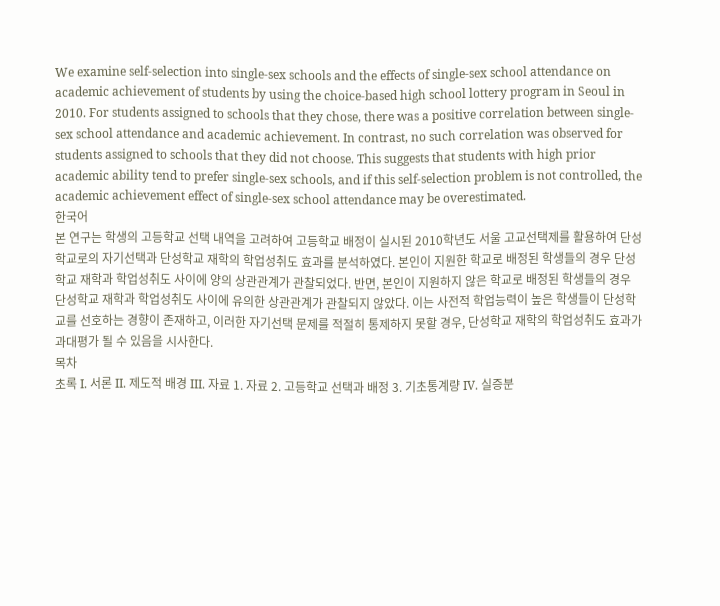We examine self-selection into single-sex schools and the effects of single-sex school attendance on academic achievement of students by using the choice-based high school lottery program in Seoul in 2010. For students assigned to schools that they chose, there was a positive correlation between single-sex school attendance and academic achievement. In contrast, no such correlation was observed for students assigned to schools that they did not choose. This suggests that students with high prior academic ability tend to prefer single-sex schools, and if this self-selection problem is not controlled, the academic achievement effect of single-sex school attendance may be overestimated.
한국어
본 연구는 학생의 고등학교 선택 내역을 고려하여 고등학교 배정이 실시된 2010학년도 서울 고교선택제를 활용하여 단성학교로의 자기선택과 단성학교 재학의 학업성취도 효과를 분석하였다. 본인이 지원한 학교로 배정된 학생들의 경우 단성학교 재학과 학업성취도 사이에 양의 상관관계가 관찰되었다. 반면, 본인이 지원하지 않은 학교로 배정된 학생들의 경우 단성학교 재학과 학업성취도 사이에 유의한 상관관계가 관찰되지 않았다. 이는 사전적 학업능력이 높은 학생들이 단성학교를 선호하는 경향이 존재하고, 이러한 자기선택 문제를 적절히 통제하지 못할 경우, 단성학교 재학의 학업성취도 효과가 과대평가 될 수 있음을 시사한다.
목차
초록 I. 서론 II. 제도적 배경 III. 자료 1. 자료 2. 고등학교 선택과 배정 3. 기초통계량 IV. 실증분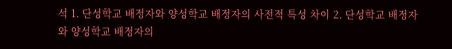석 1. 단성학교 배정자와 양성학교 배정자의 사전적 특성 차이 2. 단성학교 배정자와 양성학교 배정자의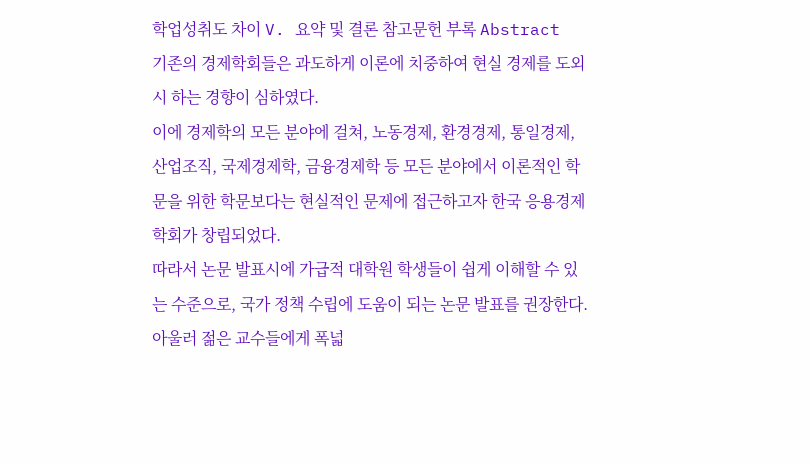학업성취도 차이 V. 요약 및 결론 참고문헌 부록 Abstract
기존의 경제학회들은 과도하게 이론에 치중하여 현실 경제를 도외시 하는 경향이 심하였다.
이에 경제학의 모든 분야에 걸쳐, 노동경제, 환경경제, 통일경제, 산업조직, 국제경제학, 금융경제학 등 모든 분야에서 이론적인 학문을 위한 학문보다는 현실적인 문제에 접근하고자 한국 응용경제학회가 창립되었다.
따라서 논문 발표시에 가급적 대학원 학생들이 쉽게 이해할 수 있는 수준으로, 국가 정책 수립에 도움이 되는 논문 발표를 권장한다. 아울러 젊은 교수들에게 폭넓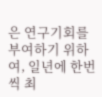은 연구기회를 부여하기 위하여, 일년에 한번씩 최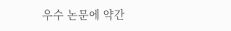우수 논문에 약간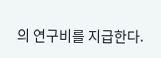의 연구비를 지급한다.